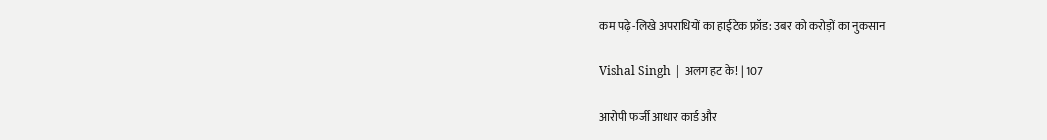कम पढ़े-लिखे अपराधियों का हाईटेक फ्रॉड: उबर को करोड़ों का नुकसान

Vishal Singh | अलग हट के! | 107

आरोपी फर्जी आधार कार्ड और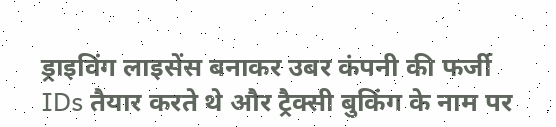ड्राइविंग लाइसेंस बनाकर उबर कंपनी की फर्जी IDs तैयार करते थे और ट्रैक्सी बुकिंग के नाम पर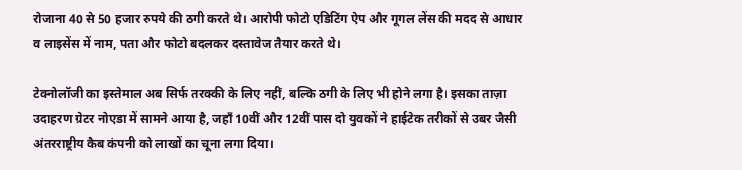रोजाना 40 से 50 हजार रुपये की ठगी करते थे। आरोपी फोटो एडिटिंग ऐप और गूगल लेंस की मदद से आधार व लाइसेंस में नाम, पता और फोटो बदलकर दस्तावेज तैयार करते थे।

टेक्नोलॉजी का इस्तेमाल अब सिर्फ तरक्की के लिए नहीं, बल्कि ठगी के लिए भी होने लगा है। इसका ताज़ा उदाहरण ग्रेटर नोएडा में सामने आया है, जहाँ 10वीं और 12वीं पास दो युवकों ने हाईटेक तरीकों से उबर जैसी अंतरराष्ट्रीय कैब कंपनी को लाखों का चूना लगा दिया।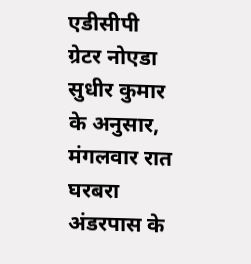एडीसीपी ग्रेटर नोएडा सुधीर कुमार के अनुसार, मंगलवार रात घरबरा अंडरपास के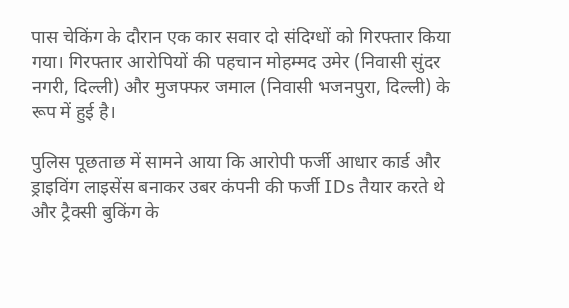पास चेकिंग के दौरान एक कार सवार दो संदिग्धों को गिरफ्तार किया गया। गिरफ्तार आरोपियों की पहचान मोहम्मद उमेर (निवासी सुंदर नगरी, दिल्ली) और मुजफ्फर जमाल (निवासी भजनपुरा, दिल्ली) के रूप में हुई है।

पुलिस पूछताछ में सामने आया कि आरोपी फर्जी आधार कार्ड और ड्राइविंग लाइसेंस बनाकर उबर कंपनी की फर्जी IDs तैयार करते थे और ट्रैक्सी बुकिंग के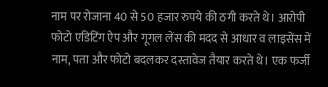नाम पर रोजाना 40 से 50 हजार रुपये की ठगी करते थे। आरोपी फोटो एडिटिंग ऐप और गूगल लेंस की मदद से आधार व लाइसेंस में नाम, पता और फोटो बदलकर दस्तावेज तैयार करते थे। एक फर्जी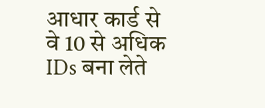आधार कार्ड से वे 10 से अधिक IDs बना लेते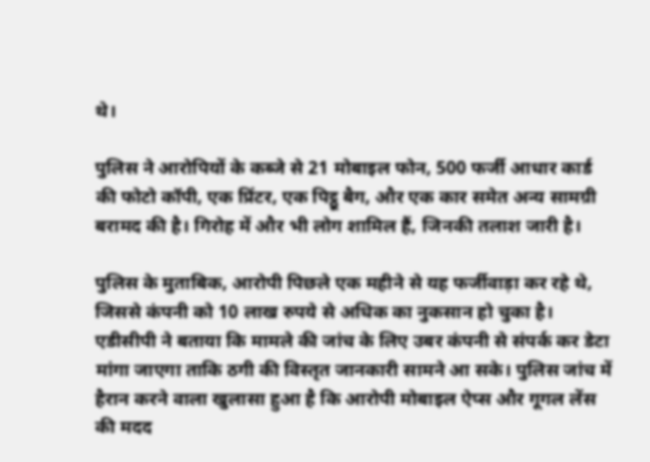थे।

पुलिस ने आरोपियों के कब्जे से 21 मोबाइल फोन, 500 फर्जी आधार कार्ड की फोटो कॉपी, एक प्रिंटर, एक पिट्ठू बैग, और एक कार समेत अन्य सामग्री बरामद की है। गिरोह में और भी लोग शामिल हैं, जिनकी तलाश जारी है।

पुलिस के मुताबिक, आरोपी पिछले एक महीने से यह फर्जीवाड़ा कर रहे थे, जिससे कंपनी को 10 लाख रुपये से अधिक का नुकसान हो चुका है। एडीसीपी ने बताया कि मामले की जांच के लिए उबर कंपनी से संपर्क कर डेटा मांगा जाएगा ताकि ठगी की विस्तृत जानकारी सामने आ सके। पुलिस जांच में हैरान करने वाला खुलासा हुआ है कि आरोपी मोबाइल ऐप्स और गूगल लेंस की मदद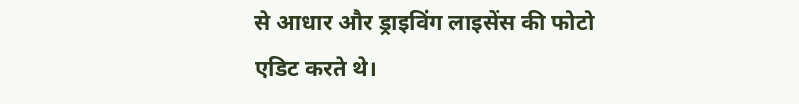से आधार और ड्राइविंग लाइसेंस की फोटो एडिट करते थे।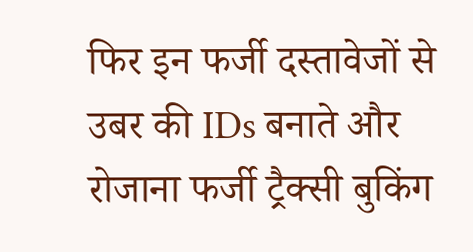फिर इन फर्जी दस्तावेजों से उबर की IDs बनाते और रोजाना फर्जी ट्रैक्सी बुकिंग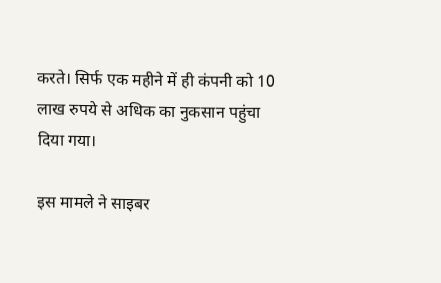करते। सिर्फ एक महीने में ही कंपनी को 10 लाख रुपये से अधिक का नुकसान पहुंचा दिया गया।

इस मामले ने साइबर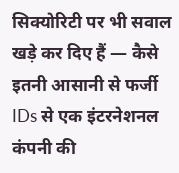सिक्योरिटी पर भी सवाल खड़े कर दिए हैं — कैसे इतनी आसानी से फर्जी IDs से एक इंटरनेशनल कंपनी की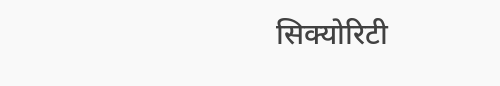सिक्योरिटी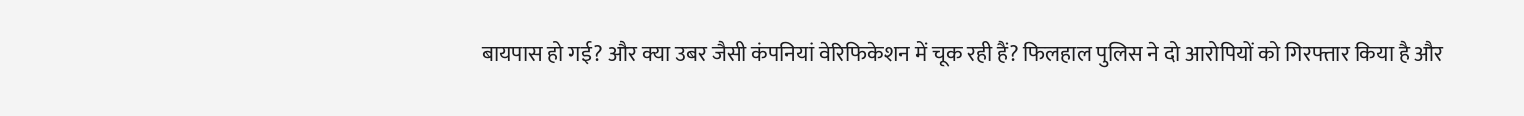बायपास हो गई? और क्या उबर जैसी कंपनियां वेरिफिकेशन में चूक रही हैं? फिलहाल पुलिस ने दो आरोपियों को गिरफ्तार किया है और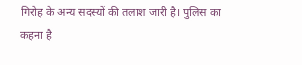गिरोह के अन्य सदस्यों की तलाश जारी है। पुलिस का कहना है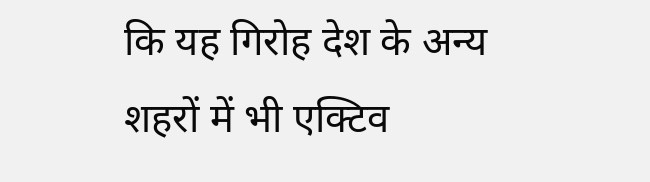कि यह गिरोह देश के अन्य शहरों में भी एक्टिव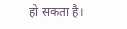हो सकता है।